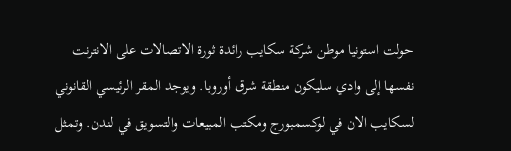حولت استونيا موطن شركة سكايب رائدة ثورة الاتصالات على الانترنت نفسها إلى وادي سليكون منطقة شرق أوروبا. ويوجد المقر الرئيسي القانوني لسكايب الان في لوكسمبورج ومكتب المبيعات والتسويق في لندن. وتمثل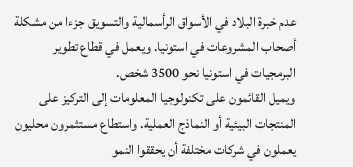عدم خبرة البلاد في الأسواق الرأسمالية والتسويق جزءا من مشكلة أصحاب المشروعات في استونيا. ويعمل في قطاع تطوير البرمجيات في استونيا نحو 3500 شخص.
ويميل القائمون على تكنولوجيا المعلومات إلى التركيز على المنتجات البيئية أو النماذج العملية. واستطاع مستثمرون محليون يعملون في شركات مختلفة أن يحققوا النمو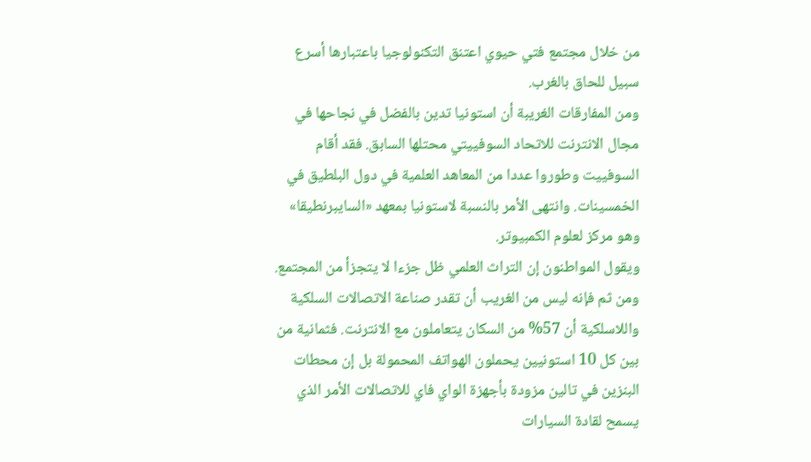من خلال مجتمع فتي حيوي اعتنق التكنولوجيا باعتبارها أسرع سبيل للحاق بالغرب.
ومن المفارقات الغريبة أن استونيا تدين بالفضل في نجاحها في مجال الانترنت للاتحاد السوفييتي محتلها السابق. فقد أقام السوفييت وطوروا عددا من المعاهد العلمية في دول البلطيق في الخمسينات. وانتهى الأمر بالنسبة لاستونيا بمعهد «السايبرنطيقا» وهو مركز لعلوم الكمبيوتر.
ويقول المواطنون إن التراث العلمي ظل جزءا لا يتجزأ من المجتمع. ومن ثم فإنه ليس من الغريب أن تقدر صناعة الاتصالات السلكية واللاسلكية أن 57% من السكان يتعاملون مع الانترنت. فثمانية من بين كل 10 استونيين يحملون الهواتف المحمولة بل إن محطات البنزين في تالين مزودة بأجهزة الواي فاي للاتصالات الأمر الذي يسمح لقادة السيارات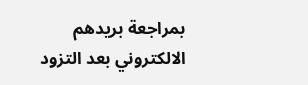بمراجعة بريدهم الالكتروني بعد التزود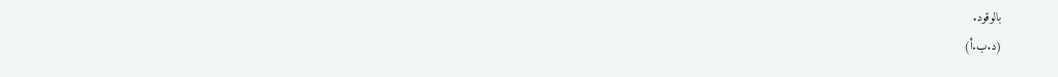بالوقود.
(د.ب.أ)